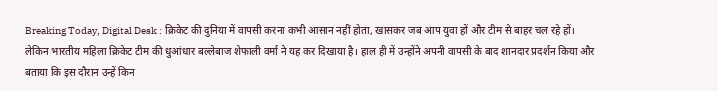Breaking Today, Digital Desk : क्रिकेट की दुनिया में वापसी करना कभी आसान नहीं होता, खासकर जब आप युवा हों और टीम से बाहर चल रहे हों। लेकिन भारतीय महिला क्रिकेट टीम की धुआंधार बल्लेबाज शेफाली वर्मा ने यह कर दिखाया है। हाल ही में उन्होंने अपनी वापसी के बाद शानदार प्रदर्शन किया और बताया कि इस दौरान उन्हें किन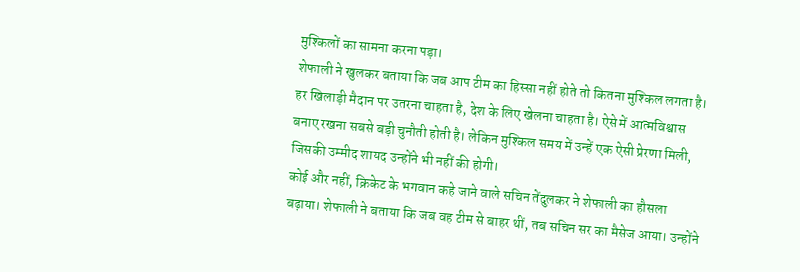मुश्किलों का सामना करना पड़ा।
शेफाली ने खुलकर बताया कि जब आप टीम का हिस्सा नहीं होते तो कितना मुश्किल लगता है। हर खिलाड़ी मैदान पर उतरना चाहता है, देश के लिए खेलना चाहता है। ऐसे में आत्मविश्वास बनाए रखना सबसे बड़ी चुनौती होती है। लेकिन मुश्किल समय में उन्हें एक ऐसी प्रेरणा मिली, जिसकी उम्मीद शायद उन्होंने भी नहीं की होगी।
कोई और नहीं, क्रिकेट के भगवान कहे जाने वाले सचिन तेंदुलकर ने शेफाली का हौसला बढ़ाया। शेफाली ने बताया कि जब वह टीम से बाहर थीं, तब सचिन सर का मैसेज आया। उन्होंने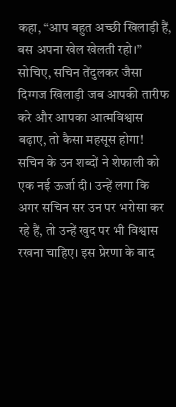कहा, “आप बहुत अच्छी खिलाड़ी हैं, बस अपना खेल खेलती रहो।” सोचिए, सचिन तेंदुलकर जैसा दिग्गज खिलाड़ी जब आपकी तारीफ करे और आपका आत्मविश्वास बढ़ाए, तो कैसा महसूस होगा!
सचिन के उन शब्दों ने शेफाली को एक नई ऊर्जा दी। उन्हें लगा कि अगर सचिन सर उन पर भरोसा कर रहे हैं, तो उन्हें खुद पर भी विश्वास रखना चाहिए। इस प्रेरणा के बाद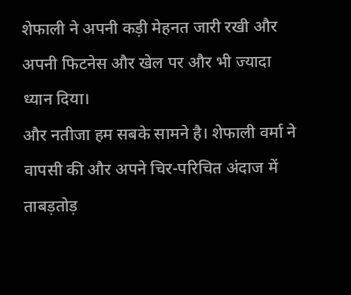शेफाली ने अपनी कड़ी मेहनत जारी रखी और अपनी फिटनेस और खेल पर और भी ज्यादा ध्यान दिया।
और नतीजा हम सबके सामने है। शेफाली वर्मा ने वापसी की और अपने चिर-परिचित अंदाज में ताबड़तोड़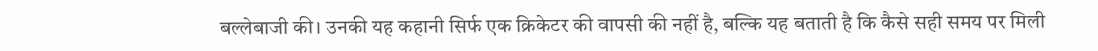बल्लेबाजी की। उनकी यह कहानी सिर्फ एक क्रिकेटर की वापसी की नहीं है, बल्कि यह बताती है कि कैसे सही समय पर मिली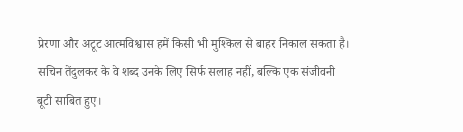प्रेरणा और अटूट आत्मविश्वास हमें किसी भी मुश्किल से बाहर निकाल सकता है। सचिन तेंदुलकर के वे शब्द उनके लिए सिर्फ सलाह नहीं, बल्कि एक संजीवनी बूटी साबित हुए।